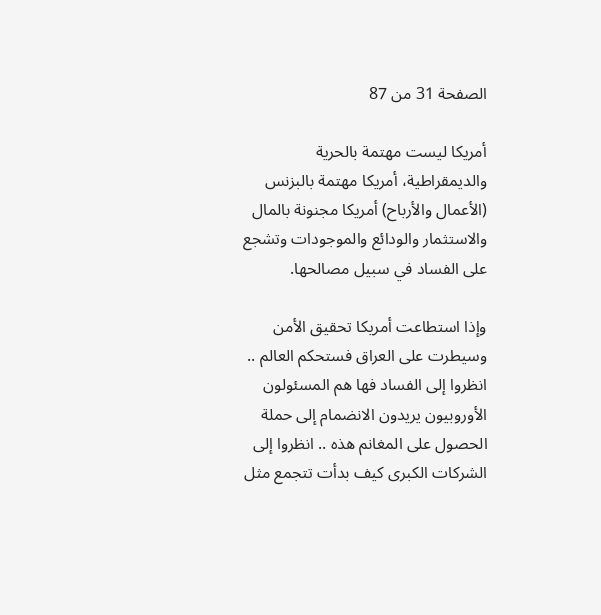الصفحة 31 من 87

أمريكا ليست مهتمة بالحرية والديمقراطية، أمريكا مهتمة بالبزنس (الأعمال والأرباح) أمريكا مجنونة بالمال والاستثمار والودائع والموجودات وتشجع على الفساد في سبيل مصالحها.

وإذا استطاعت أمريكا تحقيق الأمن وسيطرت على العراق فستحكم العالم .. انظروا إلى الفساد فها هم المسئولون الأوروبيون يريدون الانضمام إلى حملة الحصول على المغانم هذه .. انظروا إلى الشركات الكبرى كيف بدأت تتجمع مثل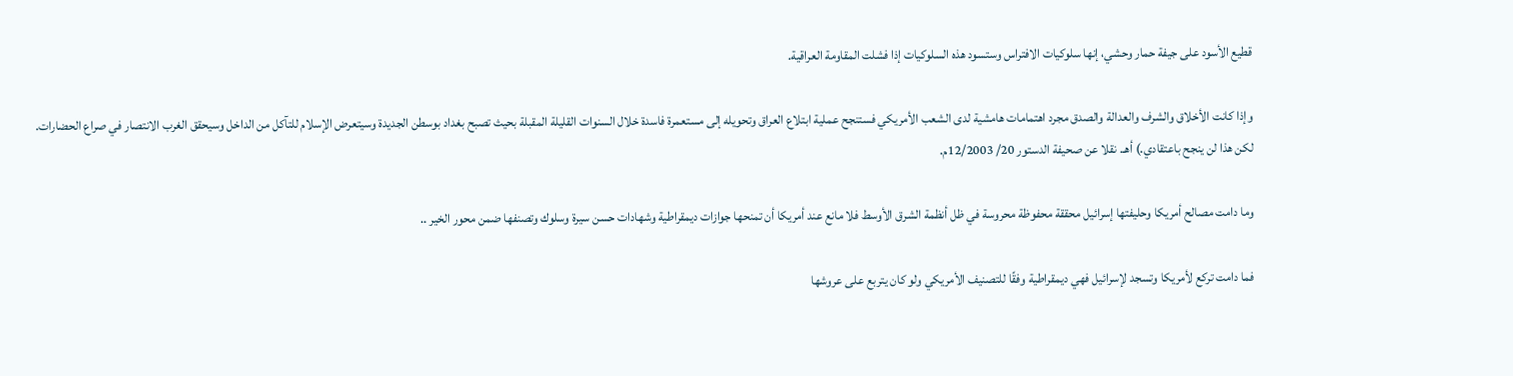قطيع الأسود على جيفة حمار وحشي، إنها سلوكيات الافتراس وستسود هذه السلوكيات إذا فشلت المقاومة العراقية.

وإذا كانت الأخلاق والشرف والعدالة والصدق مجرد اهتمامات هامشية لدى الشعب الأمريكي فستنجح عملية ابتلاع العراق وتحويله إلى مستعمرة فاسدة خلال السنوات القليلة المقبلة بحيث تصبح بغداد بوسطن الجديدة وسيتعرض الإسلام للتآكل من الداخل وسيحقق الغرب الانتصار في صراع الحضارات. لكن هذا لن ينجح باعتقادي.) أهـ. نقلا عن صحيفة الدستور 20/ 12/2003م.

وما دامت مصالح أمريكا وحليفتها إسرائيل محققة محفوظة محروسة في ظل أنظمة الشرق الأوسط فلا مانع عند أمريكا أن تمنحها جوازات ديمقراطية وشهادات حسن سيرة وسلوك وتصنفها ضمن محور الخير ..

فما دامت تركع لأمريكا وتسجد لإسرائيل فهي ديمقراطية وفقًا للتصنيف الأمريكي ولو كان يتربع على عروشها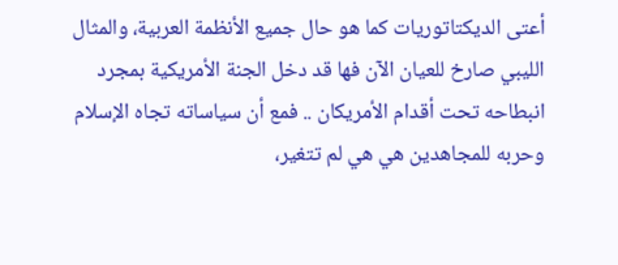أعتى الديكتاتوريات كما هو حال جميع الأنظمة العربية، والمثال الليبي صارخ للعيان الآن فها قد دخل الجنة الأمريكية بمجرد انبطاحه تحت أقدام الأمريكان .. فمع أن سياساته تجاه الإسلام وحربه للمجاهدين هي هي لم تتغير،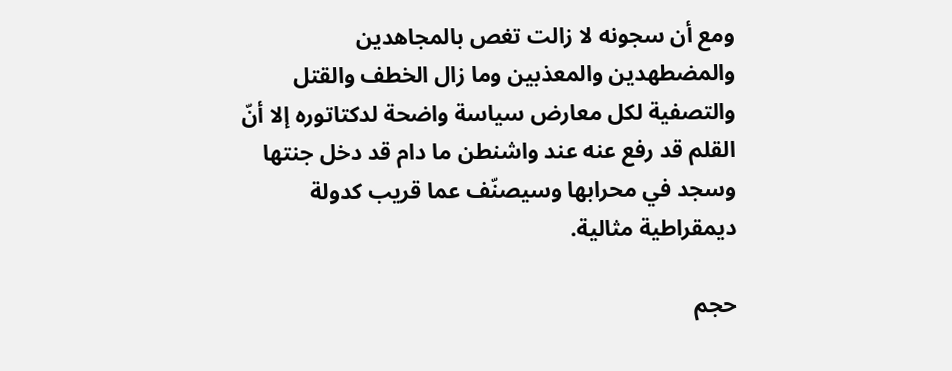ومع أن سجونه لا زالت تغص بالمجاهدين والمضطهدين والمعذبين وما زال الخطف والقتل والتصفية لكل معارض سياسة واضحة لدكتاتوره إلا أنّ القلم قد رفع عنه عند واشنطن ما دام قد دخل جنتها وسجد في محرابها وسيصنّف عما قريب كدولة ديمقراطية مثالية.

حجم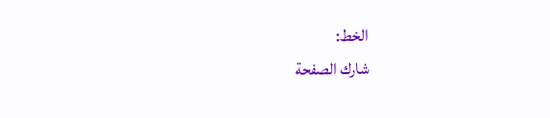الخط:
شارك الصفحة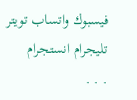فيسبوك واتساب تويتر تليجرام انستجرام
. . .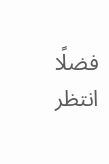فضلًا انتظر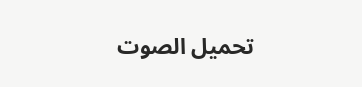تحميل الصوت